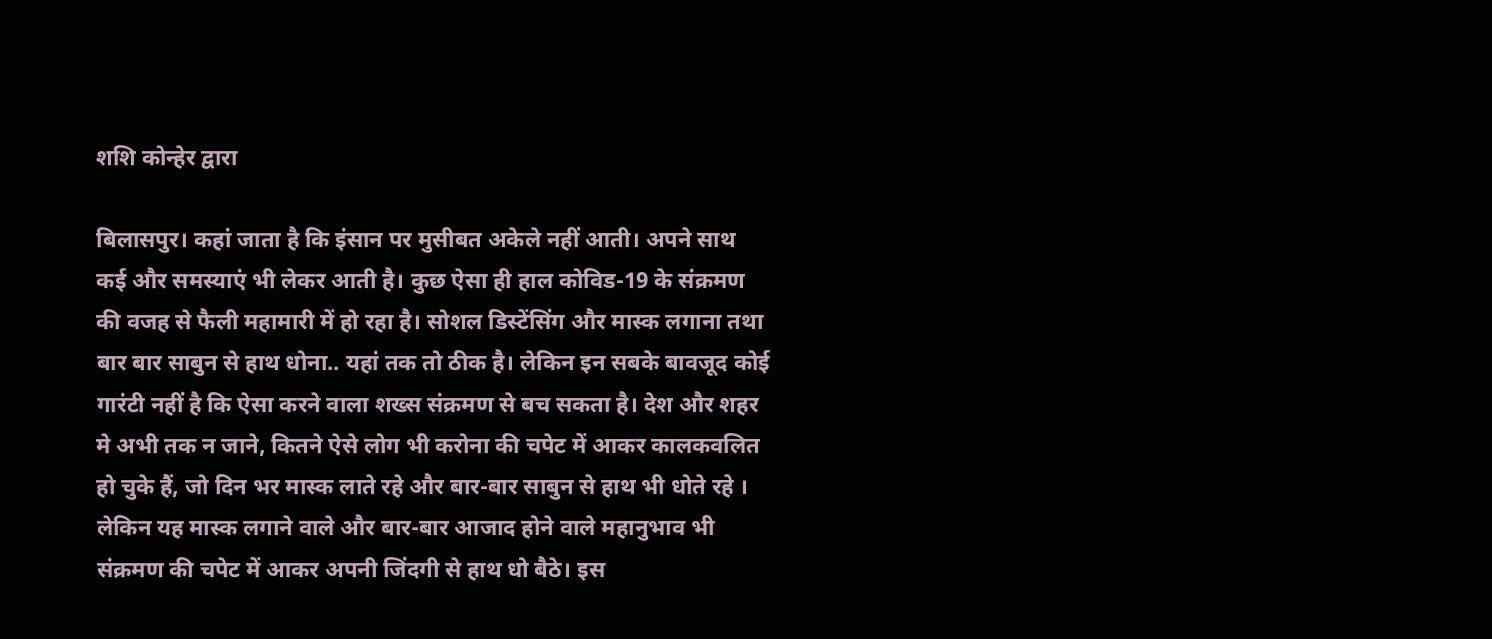शशि कोन्हेर द्वारा

बिलासपुर। कहां जाता है कि इंसान पर मुसीबत अकेले नहीं आती। अपने साथ कई और समस्याएं भी लेकर आती है। कुछ ऐसा ही हाल कोविड-19 के संक्रमण की वजह से फैली महामारी में हो रहा है। सोशल डिस्टेंसिंग और मास्क लगाना तथा बार बार साबुन से हाथ धोना.. यहां तक तो ठीक है। लेकिन इन सबके बावजूद कोई गारंटी नहीं है कि ऐसा करने वाला शख्स संक्रमण से बच सकता है। देश और शहर मे अभी तक न जाने, कितने ऐसे लोग भी करोना की चपेट में आकर कालकवलित हो चुके हैं, जो दिन भर मास्क लाते रहे और बार-बार साबुन से हाथ भी धोते रहे । लेकिन यह मास्क लगाने वाले और बार-बार आजाद होने वाले महानुभाव भी संक्रमण की चपेट में आकर अपनी जिंदगी से हाथ धो बैठे। इस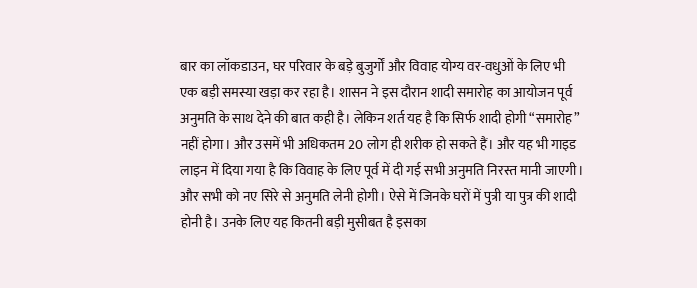बार का लॉकडाउन, घर परिवार के बड़े बुजुर्गों और विवाह योग्य वर-वधुओं के लिए भी एक बड़ी समस्या खड़ा कर रहा है। शासन ने इस दौरान शादी समारोह का आयोजन पूर्व अनुमति के साथ देने की बात कही है। लेकिन शर्त यह है कि सिर्फ शादी होगी “समारोह” नहीं होगा। और उसमें भी अधिकतम 20 लोग ही शरीक हो सकते हैं। और यह भी गाइड लाइन में दिया गया है कि विवाह के लिए पूर्व में दी गई सभी अनुमति निरस्त मानी जाएगी। और सभी को नए सिरे से अनुमति लेनी होगी। ऐसे में जिनके घरों में पुत्री या पुत्र की शादी होनी है। उनके लिए यह कितनी बड़ी मुसीबत है इसका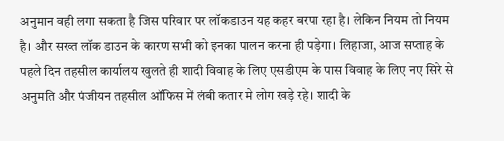अनुमान वही लगा सकता है जिस परिवार पर लॉकडाउन यह कहर बरपा रहा है। लेकिन नियम तो नियम है। और सख्त लॉक डाउन के कारण सभी को इनका पालन करना ही पड़ेगा। लिहाजा, आज सप्ताह के पहले दिन तहसील कार्यालय खुलते ही शादी विवाह के लिए एसडीएम के पास विवाह के लिए नए सिरे से अनुमति और पंजीयन तहसील ऑफिस में लंबी कतार मे लोग खड़े रहे। शादी के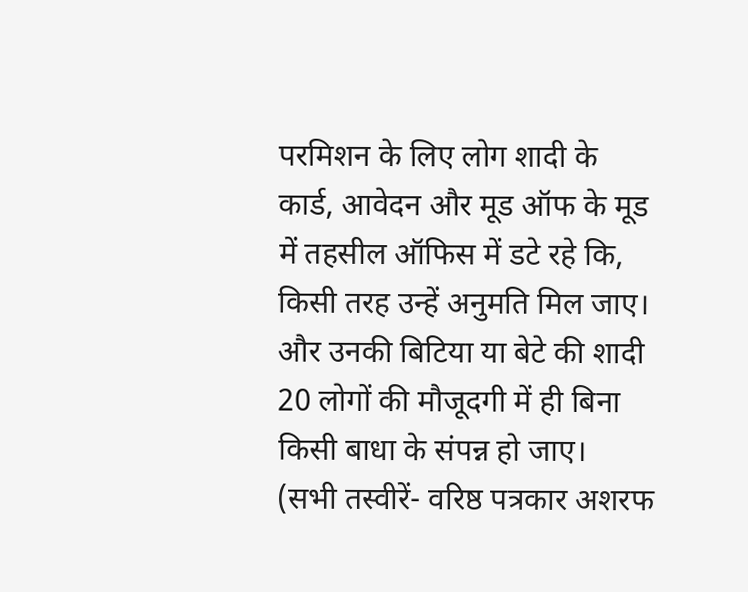परमिशन के लिए लोग शादी के कार्ड, आवेदन और मूड ऑफ के मूड में तहसील ऑफिस में डटे रहे कि, किसी तरह उन्हें अनुमति मिल जाए। और उनकी बिटिया या बेटे की शादी 20 लोगों की मौजूदगी में ही बिना किसी बाधा के संपन्न हो जाए।
(सभी तस्वीरें- वरिष्ठ पत्रकार अशरफ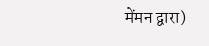मेंमन द्वारा)